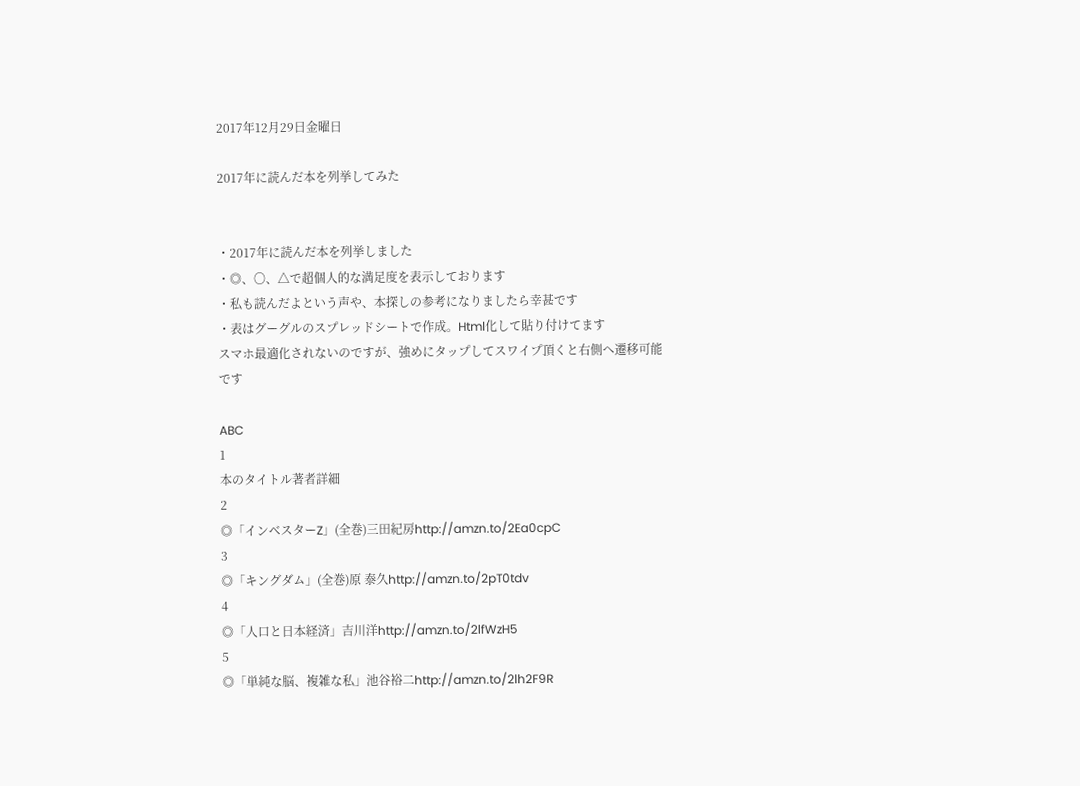2017年12月29日金曜日

2017年に読んだ本を列挙してみた


・2017年に読んだ本を列挙しました
・◎、〇、△で超個人的な満足度を表示しております
・私も読んだよという声や、本探しの参考になりましたら幸甚です
・表はグーグルのスプレッドシートで作成。Html化して貼り付けてます
スマホ最適化されないのですが、強めにタップしてスワイプ頂くと右側へ遷移可能です

ABC
1
本のタイトル著者詳細
2
◎「インベスターZ」(全巻)三田紀房http://amzn.to/2Ea0cpC
3
◎「キングダム」(全巻)原 泰久http://amzn.to/2pT0tdv
4
◎「人口と日本経済」吉川洋http://amzn.to/2lfWzH5
5
◎「単純な脳、複雑な私」池谷裕二http://amzn.to/2lh2F9R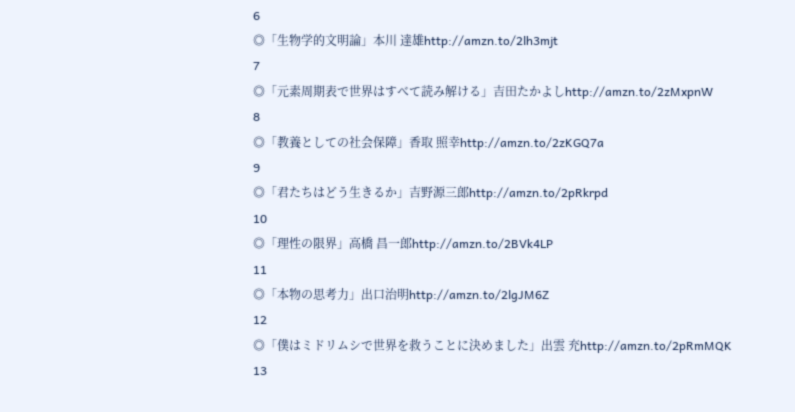6
◎「生物学的文明論」本川 達雄http://amzn.to/2lh3mjt
7
◎「元素周期表で世界はすべて読み解ける」吉田たかよしhttp://amzn.to/2zMxpnW
8
◎「教養としての社会保障」香取 照幸http://amzn.to/2zKGQ7a
9
◎「君たちはどう生きるか」吉野源三郎http://amzn.to/2pRkrpd
10
◎「理性の限界」高橋 昌一郎http://amzn.to/2BVk4LP
11
◎「本物の思考力」出口治明http://amzn.to/2lgJM6Z
12
◎「僕はミドリムシで世界を救うことに決めました」出雲 充http://amzn.to/2pRmMQK
13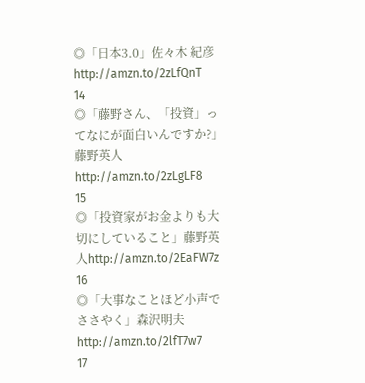◎「日本3.0」佐々木 紀彦http://amzn.to/2zLfQnT
14
◎「藤野さん、「投資」ってなにが面白いんですか?」藤野英人http://amzn.to/2zLgLF8
15
◎「投資家がお金よりも大切にしていること」藤野英人http://amzn.to/2EaFW7z
16
◎「大事なことほど小声でささやく」森沢明夫http://amzn.to/2lfT7w7
17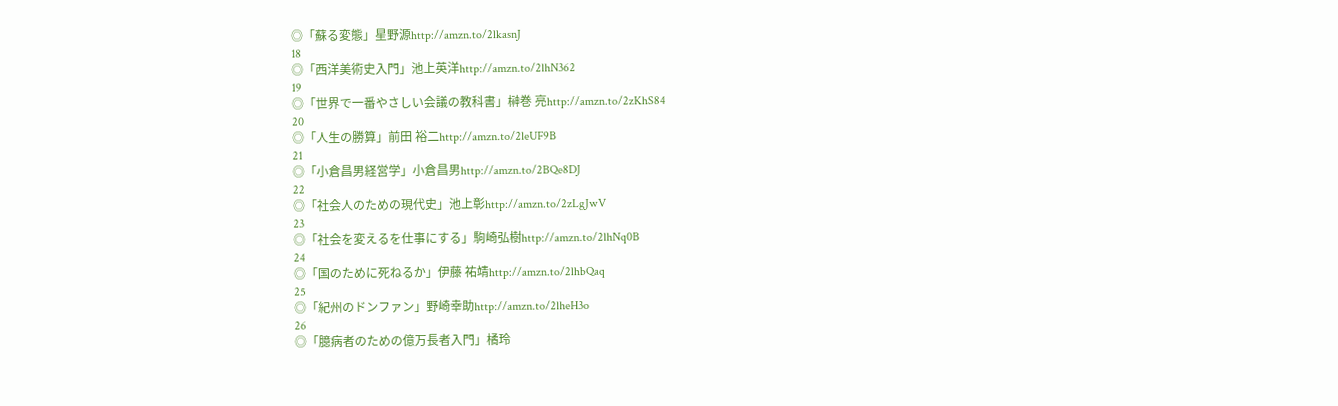◎「蘇る変態」星野源http://amzn.to/2lkasnJ
18
◎「西洋美術史入門」池上英洋http://amzn.to/2lhN362
19
◎「世界で一番やさしい会議の教科書」榊巻 亮http://amzn.to/2zKhS84
20
◎「人生の勝算」前田 裕二http://amzn.to/2leUF9B
21
◎「小倉昌男経営学」小倉昌男http://amzn.to/2BQe8DJ
22
◎「社会人のための現代史」池上彰http://amzn.to/2zLgJwV
23
◎「社会を変えるを仕事にする」駒崎弘樹http://amzn.to/2lhNq0B
24
◎「国のために死ねるか」伊藤 祐靖http://amzn.to/2lhbQaq
25
◎「紀州のドンファン」野崎幸助http://amzn.to/2lheH3o
26
◎「臆病者のための億万長者入門」橘玲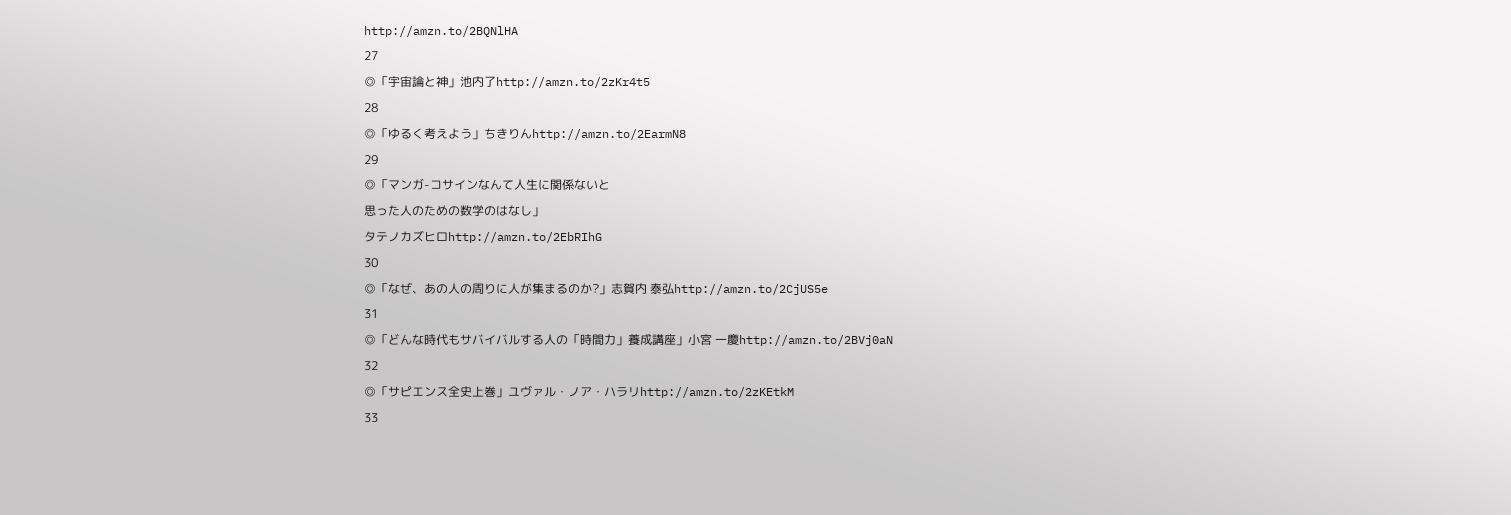http://amzn.to/2BQNlHA
27
◎「宇宙論と神」池内了http://amzn.to/2zKr4t5
28
◎「ゆるく考えよう」ちきりんhttp://amzn.to/2EarmN8
29
◎「マンガ-コサインなんて人生に関係ないと
思った人のための数学のはなし」
タテノカズヒロhttp://amzn.to/2EbRIhG
30
◎「なぜ、あの人の周りに人が集まるのか?」志賀内 泰弘http://amzn.to/2CjUS5e
31
◎「どんな時代もサバイバルする人の「時間力」養成講座」小宮 一慶http://amzn.to/2BVj0aN
32
◎「サピエンス全史上巻」ユヴァル・ノア・ハラリhttp://amzn.to/2zKEtkM
33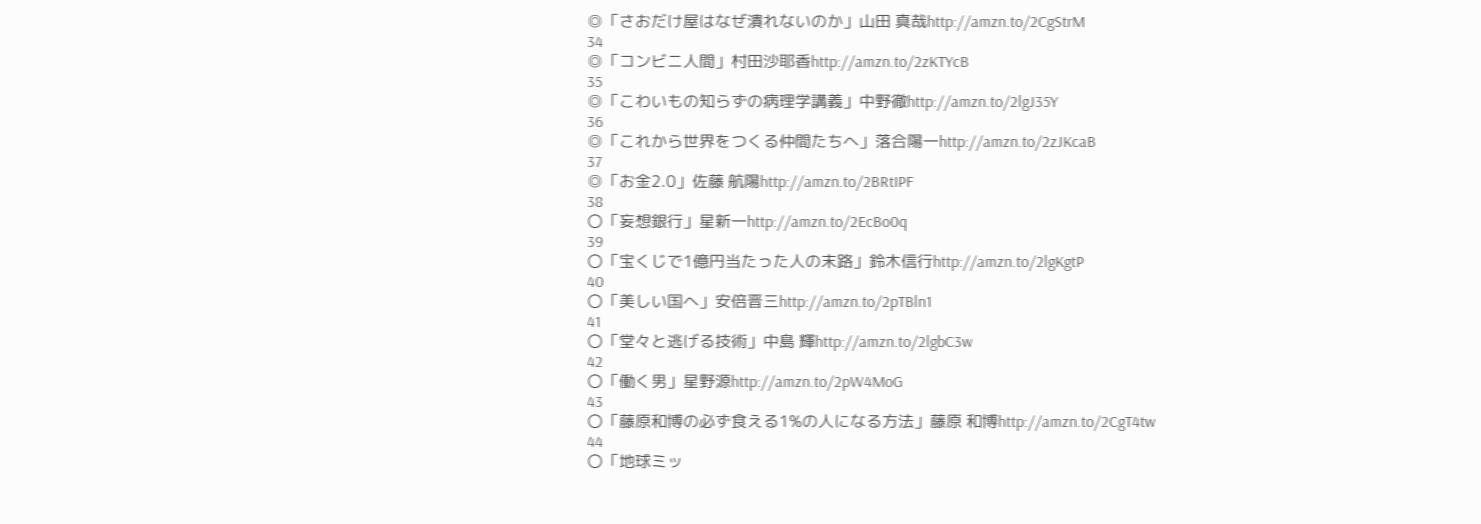◎「さおだけ屋はなぜ潰れないのか」山田 真哉http://amzn.to/2CgStrM
34
◎「コンビニ人間」村田沙耶香http://amzn.to/2zKTYcB
35
◎「こわいもの知らずの病理学講義」中野徹http://amzn.to/2lgJ35Y
36
◎「これから世界をつくる仲間たちへ」落合陽一http://amzn.to/2zJKcaB
37
◎「お金2.0」佐藤 航陽http://amzn.to/2BRtIPF
38
〇「妄想銀行」星新一http://amzn.to/2EcBo0q
39
〇「宝くじで1億円当たった人の末路」鈴木信行http://amzn.to/2lgKgtP
40
〇「美しい国へ」安倍晋三http://amzn.to/2pTBln1
41
〇「堂々と逃げる技術」中島 輝http://amzn.to/2lgbC3w
42
〇「働く男」星野源http://amzn.to/2pW4MoG
43
〇「藤原和博の必ず食える1%の人になる方法」藤原 和博http://amzn.to/2CgT4tw
44
〇「地球ミッ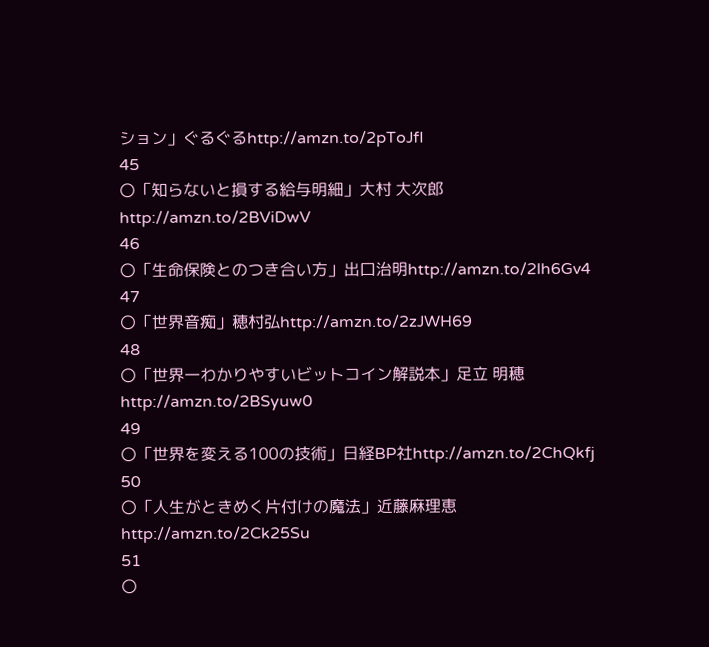ション」ぐるぐるhttp://amzn.to/2pToJfI
45
〇「知らないと損する給与明細」大村 大次郎http://amzn.to/2BViDwV
46
〇「生命保険とのつき合い方」出口治明http://amzn.to/2lh6Gv4
47
〇「世界音痴」穂村弘http://amzn.to/2zJWH69
48
〇「世界一わかりやすいビットコイン解説本」足立 明穂http://amzn.to/2BSyuw0
49
〇「世界を変える100の技術」日経BP社http://amzn.to/2ChQkfj
50
〇「人生がときめく片付けの魔法」近藤麻理恵http://amzn.to/2Ck25Su
51
〇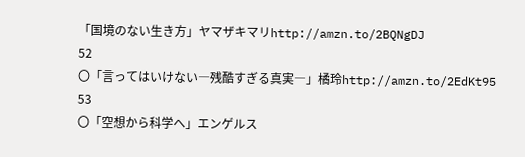「国境のない生き方」ヤマザキマリhttp://amzn.to/2BQNgDJ
52
〇「言ってはいけない―残酷すぎる真実―」橘玲http://amzn.to/2EdKt95
53
〇「空想から科学へ」エンゲルス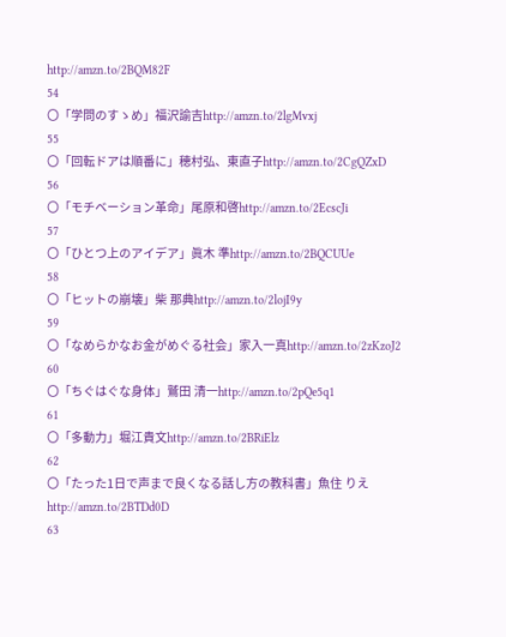http://amzn.to/2BQM82F
54
〇「学問のすゝめ」福沢諭吉http://amzn.to/2lgMvxj
55
〇「回転ドアは順番に」穂村弘、東直子http://amzn.to/2CgQZxD
56
〇「モチベーション革命」尾原和啓http://amzn.to/2EcscJi
57
〇「ひとつ上のアイデア」眞木 準http://amzn.to/2BQCUUe
58
〇「ヒットの崩壊」柴 那典http://amzn.to/2lojI9y
59
〇「なめらかなお金がめぐる社会」家入一真http://amzn.to/2zKzoJ2
60
〇「ちぐはぐな身体」鷲田 清一http://amzn.to/2pQe5q1
61
〇「多動力」堀江貴文http://amzn.to/2BRiElz
62
〇「たった1日で声まで良くなる話し方の教科書」魚住 りえhttp://amzn.to/2BTDd0D
63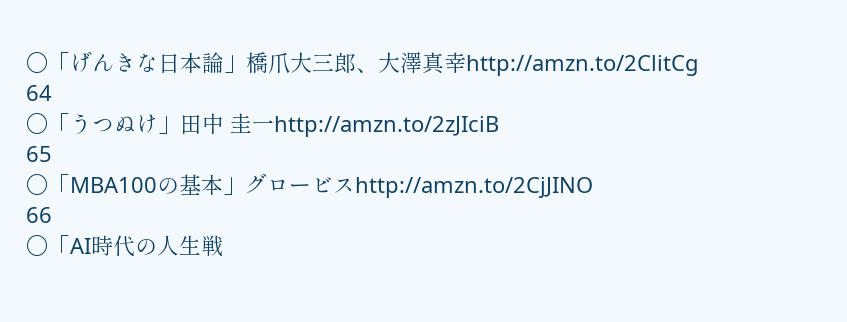〇「げんきな日本論」橋爪大三郎、大澤真幸http://amzn.to/2ClitCg
64
〇「うつぬけ」田中 圭一http://amzn.to/2zJIciB
65
〇「MBA100の基本」グロービスhttp://amzn.to/2CjJINO
66
〇「AI時代の人生戦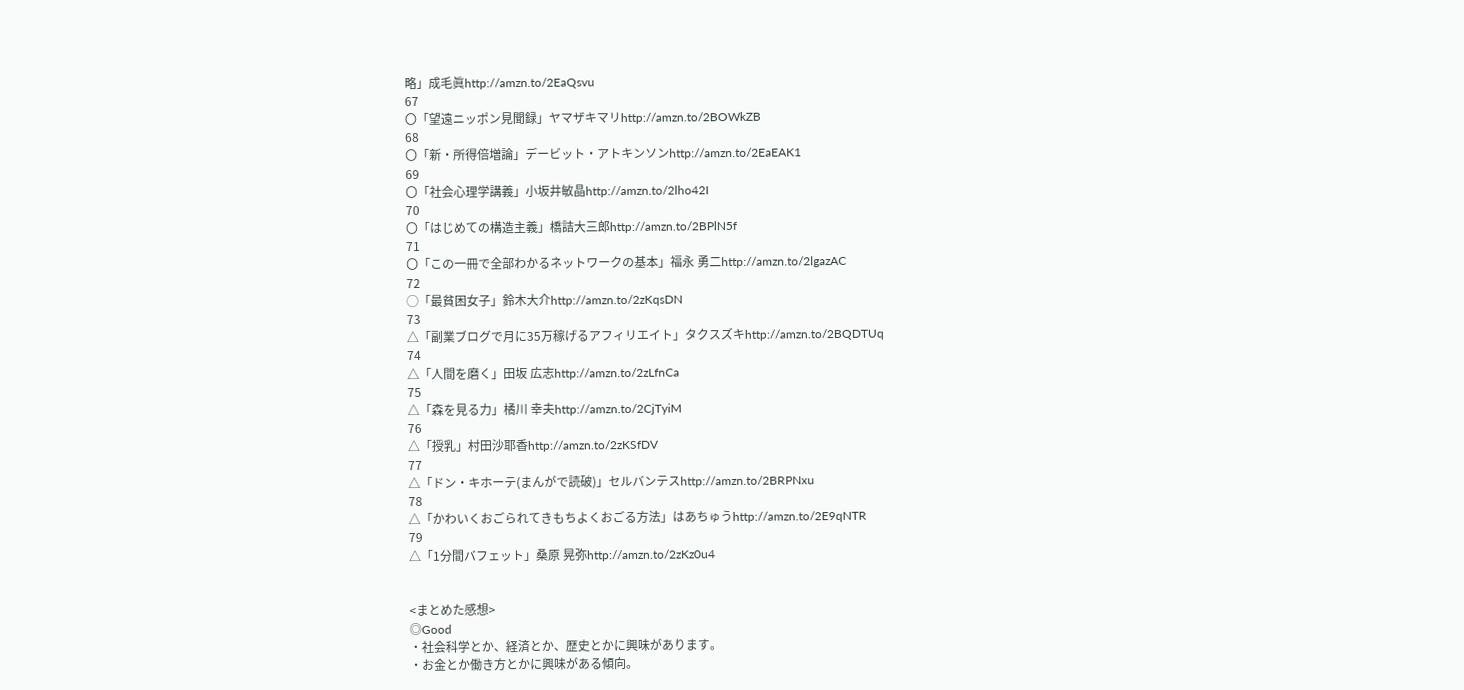略」成毛眞http://amzn.to/2EaQsvu
67
〇「望遠ニッポン見聞録」ヤマザキマリhttp://amzn.to/2BOWkZB
68
〇「新・所得倍増論」デービット・アトキンソンhttp://amzn.to/2EaEAK1
69
〇「社会心理学講義」小坂井敏晶http://amzn.to/2lho42I
70
〇「はじめての構造主義」橋詰大三郎http://amzn.to/2BPlN5f
71
〇「この一冊で全部わかるネットワークの基本」福永 勇二http://amzn.to/2lgazAC
72
◯「最貧困女子」鈴木大介http://amzn.to/2zKqsDN
73
△「副業ブログで月に35万稼げるアフィリエイト」タクスズキhttp://amzn.to/2BQDTUq
74
△「人間を磨く」田坂 広志http://amzn.to/2zLfnCa
75
△「森を見る力」橘川 幸夫http://amzn.to/2CjTyiM
76
△「授乳」村田沙耶香http://amzn.to/2zKSfDV
77
△「ドン・キホーテ(まんがで読破)」セルバンテスhttp://amzn.to/2BRPNxu
78
△「かわいくおごられてきもちよくおごる方法」はあちゅうhttp://amzn.to/2E9qNTR
79
△「1分間バフェット」桑原 晃弥http://amzn.to/2zKz0u4


<まとめた感想>
◎Good
・社会科学とか、経済とか、歴史とかに興味があります。
・お金とか働き方とかに興味がある傾向。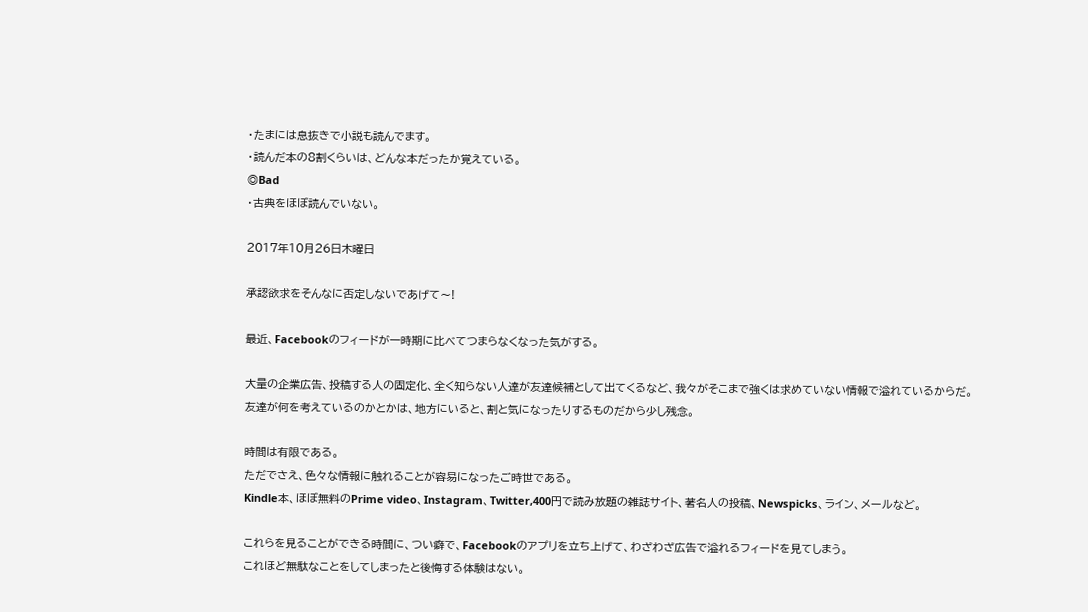・たまには息抜きで小説も読んでます。
・読んだ本の8割くらいは、どんな本だったか覚えている。
◎Bad
・古典をほぼ読んでいない。

2017年10月26日木曜日

承認欲求をそんなに否定しないであげて〜!

最近、Facebookのフィードが一時期に比べてつまらなくなった気がする。

大量の企業広告、投稿する人の固定化、全く知らない人達が友達候補として出てくるなど、我々がそこまで強くは求めていない情報で溢れているからだ。
友達が何を考えているのかとかは、地方にいると、割と気になったりするものだから少し残念。

時間は有限である。
ただでさえ、色々な情報に触れることが容易になったご時世である。
Kindle本、ほぼ無料のPrime video、Instagram、Twitter,400円で読み放題の雑誌サイト、著名人の投稿、Newspicks、ライン、メールなど。

これらを見ることができる時間に、つい癖で、Facebookのアプリを立ち上げて、わざわざ広告で溢れるフィードを見てしまう。
これほど無駄なことをしてしまったと後悔する体験はない。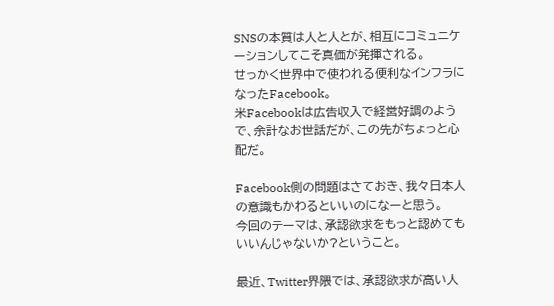SNSの本質は人と人とが、相互にコミュニケーションしてこそ真価が発揮される。
せっかく世界中で使われる便利なインフラになったFacebook。
米Facebookは広告収入で経営好調のようで、余計なお世話だが、この先がちょっと心配だ。

Facebook側の問題はさておき、我々日本人の意識もかわるといいのになーと思う。
今回のテーマは、承認欲求をもっと認めてもいいんじゃないか?ということ。

最近、Twitter界隈では、承認欲求が高い人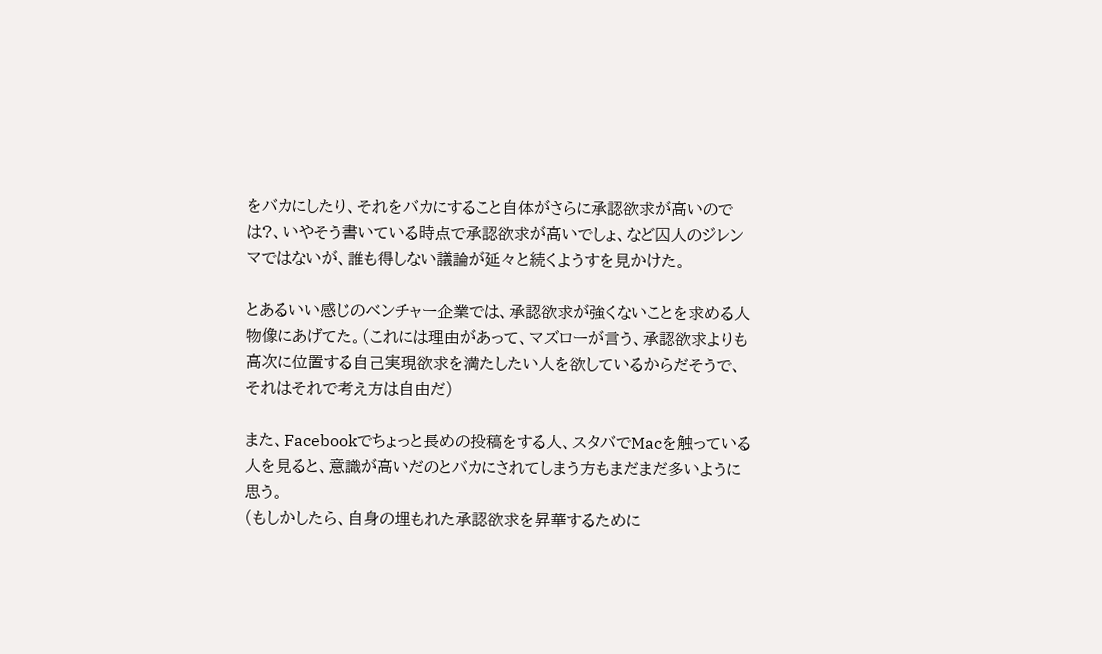をバカにしたり、それをバカにすること自体がさらに承認欲求が高いのでは?、いやそう書いている時点で承認欲求が高いでしょ、など囚人のジレンマではないが、誰も得しない議論が延々と続くようすを見かけた。

とあるいい感じのベンチャー企業では、承認欲求が強くないことを求める人物像にあげてた。(これには理由があって、マズローが言う、承認欲求よりも高次に位置する自己実現欲求を満たしたい人を欲しているからだそうで、それはそれで考え方は自由だ)

また、Facebookでちょっと長めの投稿をする人、スタバでMacを触っている人を見ると、意識が高いだのとバカにされてしまう方もまだまだ多いように思う。
(もしかしたら、自身の埋もれた承認欲求を昇華するために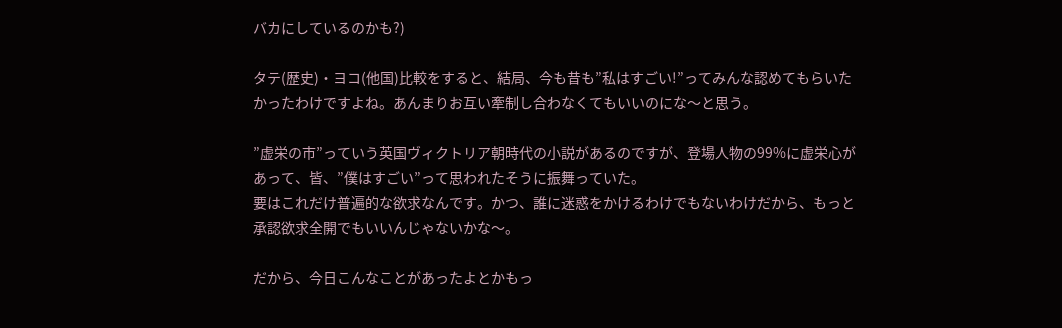バカにしているのかも?)

タテ(歴史)・ヨコ(他国)比較をすると、結局、今も昔も”私はすごい!”ってみんな認めてもらいたかったわけですよね。あんまりお互い牽制し合わなくてもいいのにな〜と思う。

”虚栄の市”っていう英国ヴィクトリア朝時代の小説があるのですが、登場人物の99%に虚栄心があって、皆、”僕はすごい”って思われたそうに振舞っていた。
要はこれだけ普遍的な欲求なんです。かつ、誰に迷惑をかけるわけでもないわけだから、もっと承認欲求全開でもいいんじゃないかな〜。

だから、今日こんなことがあったよとかもっ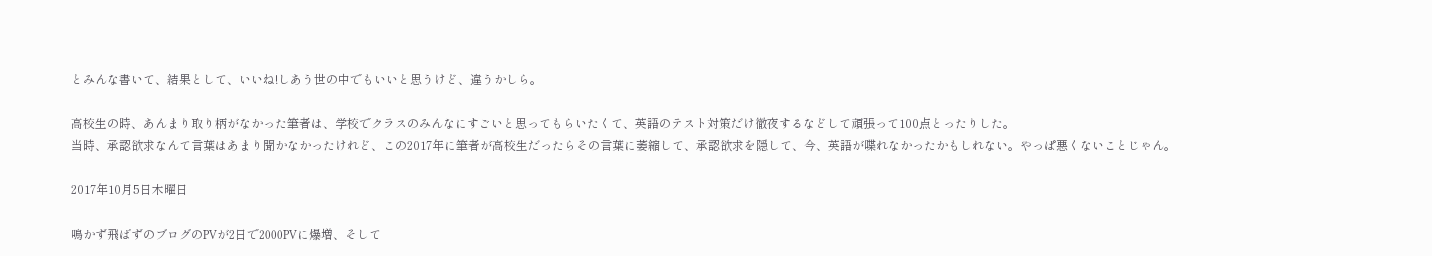とみんな書いて、結果として、いいね!しあう世の中でもいいと思うけど、違うかしら。

高校生の時、あんまり取り柄がなかった筆者は、学校でクラスのみんなにすごいと思ってもらいたくて、英語のテスト対策だけ徹夜するなどして頑張って100点とったりした。
当時、承認欲求なんて言葉はあまり聞かなかったけれど、この2017年に筆者が高校生だったらその言葉に萎縮して、承認欲求を隠して、今、英語が喋れなかったかもしれない。やっぱ悪くないことじゃん。

2017年10月5日木曜日

鳴かず飛ばずのブログのPVが2日で2000PVに爆増、そして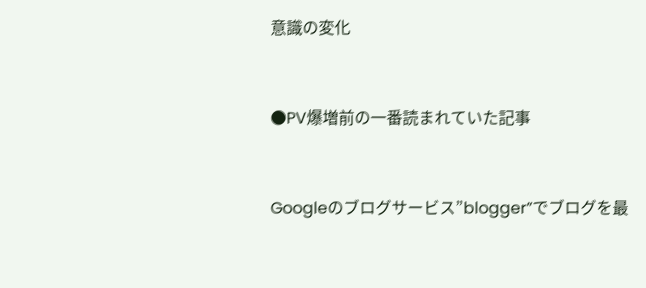意識の変化


●PV爆増前の一番読まれていた記事


Googleのブログサービス”blogger”でブログを最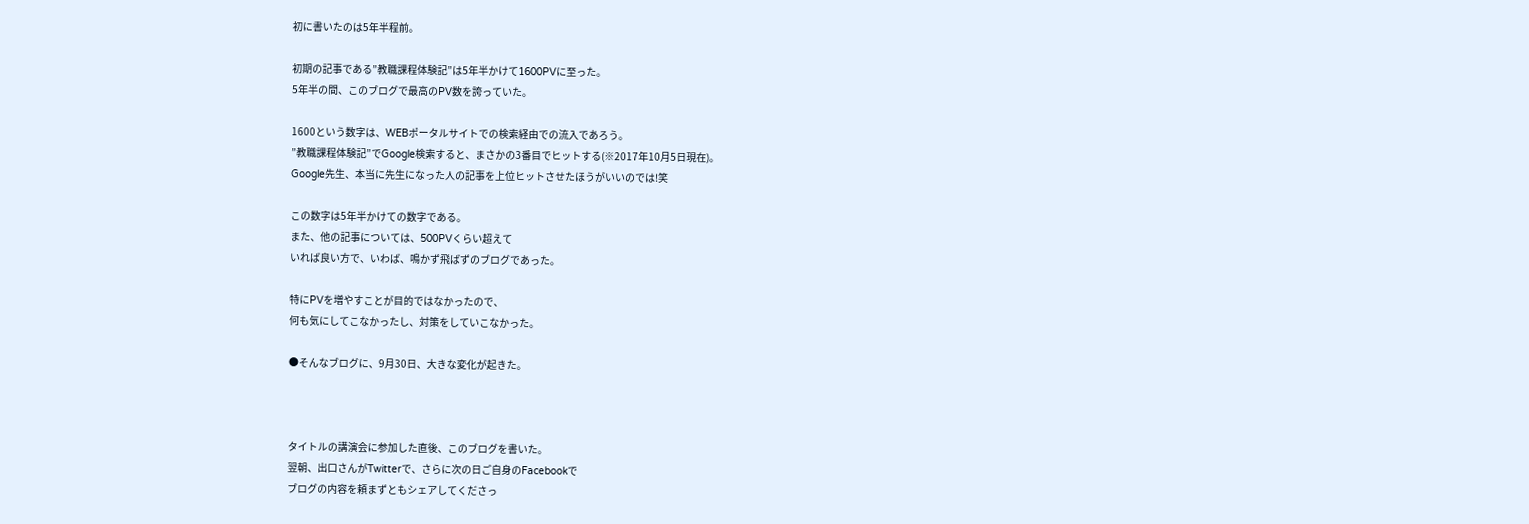初に書いたのは5年半程前。

初期の記事である”教職課程体験記”は5年半かけて1600PVに至った。
5年半の間、このブログで最高のPV数を誇っていた。

1600という数字は、WEBポータルサイトでの検索経由での流入であろう。
”教職課程体験記”でGoogle検索すると、まさかの3番目でヒットする(※2017年10月5日現在)。
Google先生、本当に先生になった人の記事を上位ヒットさせたほうがいいのでは!笑

この数字は5年半かけての数字である。
また、他の記事については、500PVくらい超えて
いれば良い方で、いわば、鳴かず飛ばずのブログであった。

特にPVを増やすことが目的ではなかったので、
何も気にしてこなかったし、対策をしていこなかった。

●そんなブログに、9月30日、大きな変化が起きた。



タイトルの講演会に参加した直後、このブログを書いた。
翌朝、出口さんがTwitterで、さらに次の日ご自身のFacebookで
ブログの内容を頼まずともシェアしてくださっ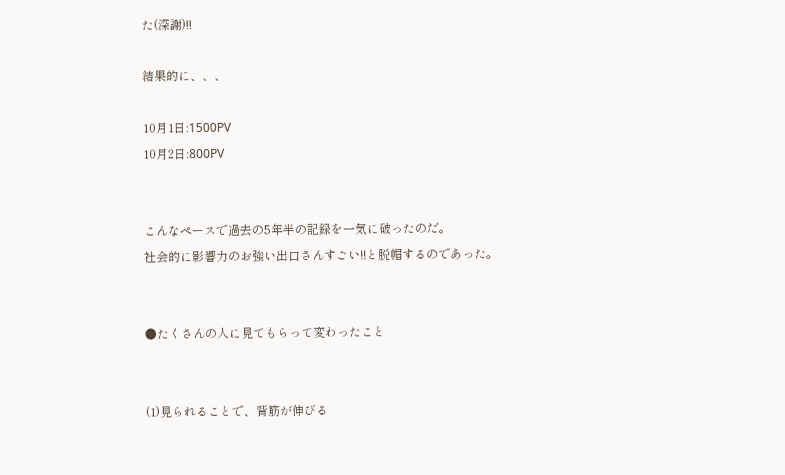た(深謝)!!

結果的に、、、

10月1日:1500PV
10月2日:800PV


こんなペースで過去の5年半の記録を一気に破ったのだ。
社会的に影響力のお強い出口さんすごい!!と脱帽するのであった。


●たくさんの人に見てもらって変わったこと


(1)見られることで、背筋が伸びる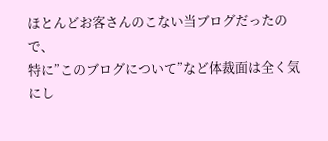ほとんどお客さんのこない当ブログだったので、
特に”このブログについて”など体裁面は全く気にし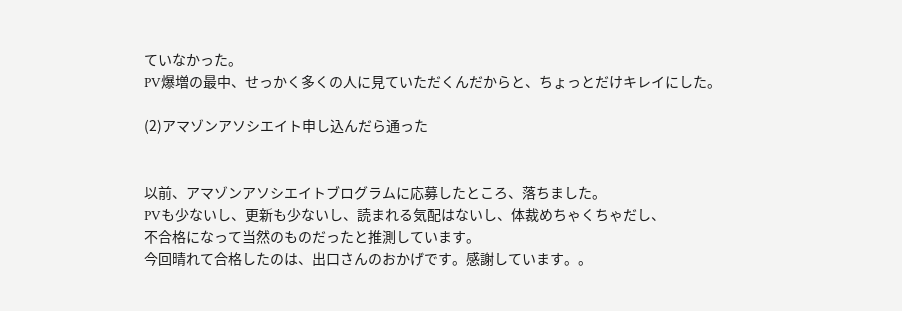ていなかった。
PV爆増の最中、せっかく多くの人に見ていただくんだからと、ちょっとだけキレイにした。

(2)アマゾンアソシエイト申し込んだら通った


以前、アマゾンアソシエイトブログラムに応募したところ、落ちました。
PVも少ないし、更新も少ないし、読まれる気配はないし、体裁めちゃくちゃだし、
不合格になって当然のものだったと推測しています。
今回晴れて合格したのは、出口さんのおかげです。感謝しています。。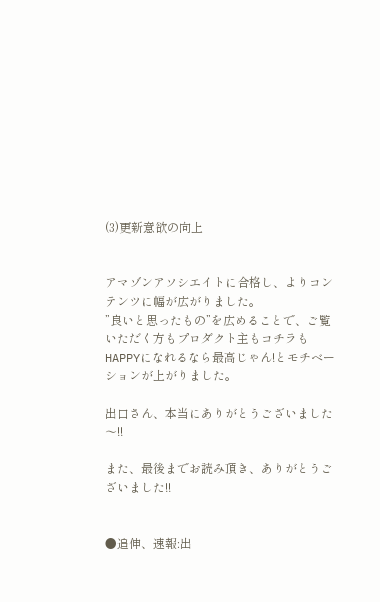(3)更新意欲の向上


アマゾンアソシエイトに合格し、よりコンテンツに幅が広がりました。
”良いと思ったもの”を広めることで、ご覧いただく方もプロダクト主もコチラもHAPPYになれるなら最高じゃん!とモチベーションが上がりました。

出口さん、本当にありがとうございました〜!!

また、最後までお読み頂き、ありがとうございました!!


●追伸、速報:出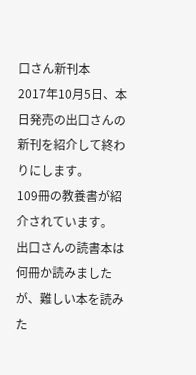口さん新刊本
2017年10月5日、本日発売の出口さんの新刊を紹介して終わりにします。
109冊の教養書が紹介されています。
出口さんの読書本は何冊か読みましたが、難しい本を読みた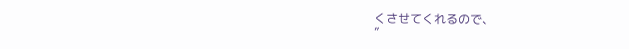くさせてくれるので、
”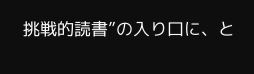挑戦的読書”の入り口に、と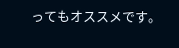ってもオススメです。